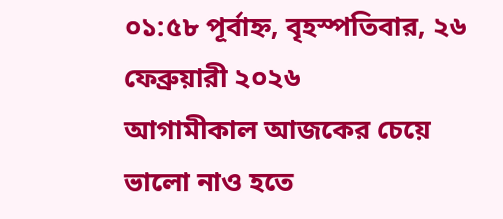০১:৫৮ পূর্বাহ্ন, বৃহস্পতিবার, ২৬ ফেব্রুয়ারী ২০২৬
আগামীকাল আজকের চেয়ে ভালো নাও হতে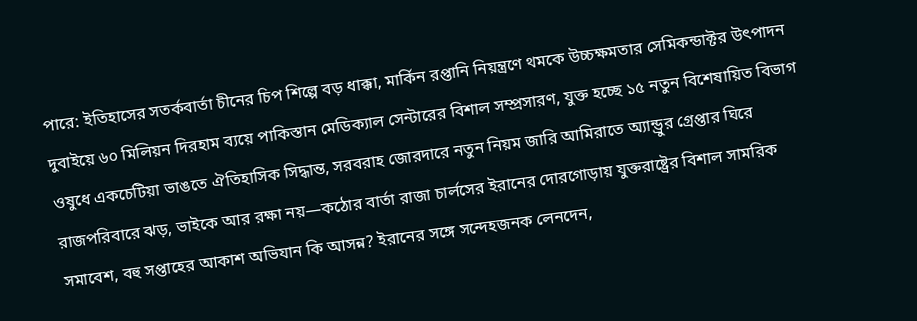পারে: ইতিহাসের সতর্কবার্তা চীনের চিপ শিল্পে বড় ধাক্কা, মার্কিন রপ্তানি নিয়ন্ত্রণে থমকে উচ্চক্ষমতার সেমিকন্ডাক্টর উৎপাদন দুবাইয়ে ৬০ মিলিয়ন দিরহাম ব্যয়ে পাকিস্তান মেডিক্যাল সেন্টারের বিশাল সম্প্রসারণ, যুক্ত হচ্ছে ১৫ নতুন বিশেষায়িত বিভাগ ওষুধে একচেটিয়া ভাঙতে ঐতিহাসিক সিদ্ধান্ত, সরবরাহ জোরদারে নতুন নিয়ম জারি আমিরাতে অ্যান্ড্রুর গ্রেপ্তার ঘিরে রাজপরিবারে ঝড়, ভাইকে আর রক্ষা নয়—কঠোর বার্তা রাজা চার্লসের ইরানের দোরগোড়ায় যুক্তরাষ্ট্রের বিশাল সামরিক সমাবেশ, বহু সপ্তাহের আকাশ অভিযান কি আসন্ন? ইরানের সঙ্গে সন্দেহজনক লেনদেন,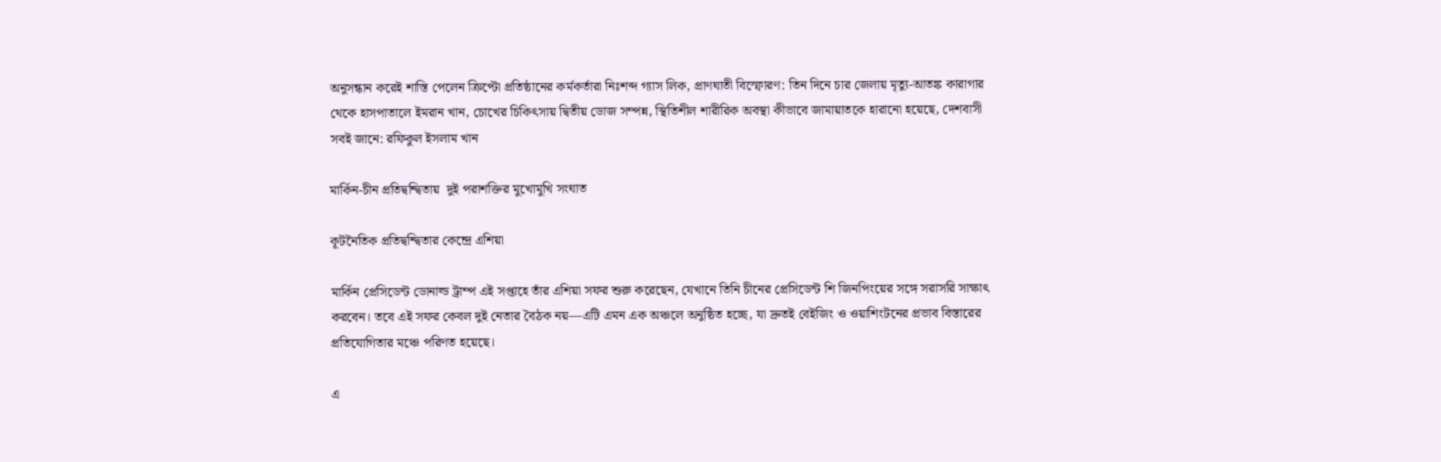অনুসন্ধান করেই শাস্তি পেলেন ক্রিপ্টো প্রতিষ্ঠানের কর্মকর্তারা নিঃশব্দ গ্যাস লিক, প্রাণঘাতী বিস্ফোরণ: তিন দিনে চার জেলায় মৃত্যু-আতঙ্ক কারাগার থেকে হাসপাতালে ইমরান খান, চোখের চিকিৎসায় দ্বিতীয় ডোজ সম্পন্ন, স্থিতিশীল শারীরিক অবস্থা কীভাবে জামায়াতকে হারানো হয়েছে, দেশবাসী সবই জানে: রফিকুল ইসলাম খান

মার্কিন-চীন প্রতিদ্বন্দ্বিতায়  দুই পরাশক্তির মুখোমুখি সংঘাত

কূটনৈতিক প্রতিদ্বন্দ্বিতার কেন্দ্রে এশিয়া

মার্কিন প্রেসিডেন্ট ডোনাল্ড ট্রাম্প এই সপ্তাহে তাঁর এশিয়া সফর শুরু করেছেন, যেখানে তিনি চীনের প্রেসিডেন্ট শি জিনপিংয়ের সঙ্গে সরাসরি সাক্ষাৎ করবেন। তবে এই সফর কেবল দুই নেতার বৈঠক নয়—এটি এমন এক অঞ্চলে অনুষ্ঠিত হচ্ছে, যা দ্রুতই বেইজিং ও ওয়াশিংটনের প্রভাব বিস্তারের প্রতিযোগিতার মঞ্চে পরিণত হয়েছে।

এ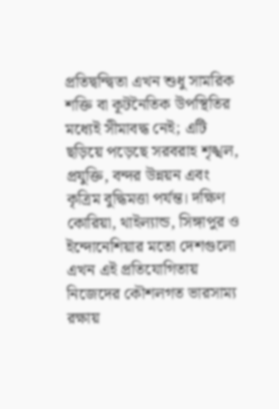প্রতিদ্বন্দ্বিতা এখন শুধু সামরিক শক্তি বা কূটনৈতিক উপস্থিতির মধ্যেই সীমাবদ্ধ নেই; এটি ছড়িয়ে পড়েছে সরবরাহ শৃঙ্খল, প্রযুক্তি, বন্দর উন্নয়ন এবং কৃত্রিম বুদ্ধিমত্তা পর্যন্ত। দক্ষিণ কোরিয়া, থাইল্যান্ড, সিঙ্গাপুর ও ইন্দোনেশিয়ার মতো দেশগুলো এখন এই প্রতিযোগিতায় নিজেদের কৌশলগত ভারসাম্য রক্ষায়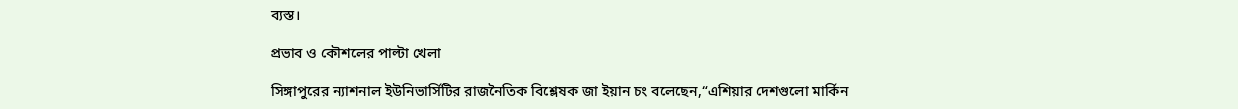ব্যস্ত।

প্রভাব ও কৌশলের পাল্টা খেলা

সিঙ্গাপুরের ন্যাশনাল ইউনিভার্সিটির রাজনৈতিক বিশ্লেষক জা ইয়ান চং বলেছেন,“এশিয়ার দেশগুলো মার্কিন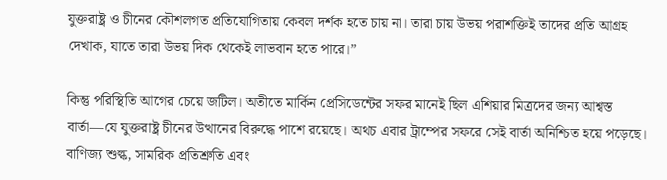যুক্তরাষ্ট্র ও চীনের কৌশলগত প্রতিযোগিতায় কেবল দর্শক হতে চায় না। তারা চায় উভয় পরাশক্তিই তাদের প্রতি আগ্রহ দেখাক, যাতে তারা উভয় দিক থেকেই লাভবান হতে পারে।”

কিন্তু পরিস্থিতি আগের চেয়ে জটিল। অতীতে মার্কিন প্রেসিডেন্টের সফর মানেই ছিল এশিয়ার মিত্রদের জন্য আশ্বস্ত বার্তা—যে যুক্তরাষ্ট্র চীনের উত্থানের বিরুদ্ধে পাশে রয়েছে। অথচ এবার ট্রাম্পের সফরে সেই বার্তা অনিশ্চিত হয়ে পড়েছে। বাণিজ্য শুল্ক, সামরিক প্রতিশ্রুতি এবং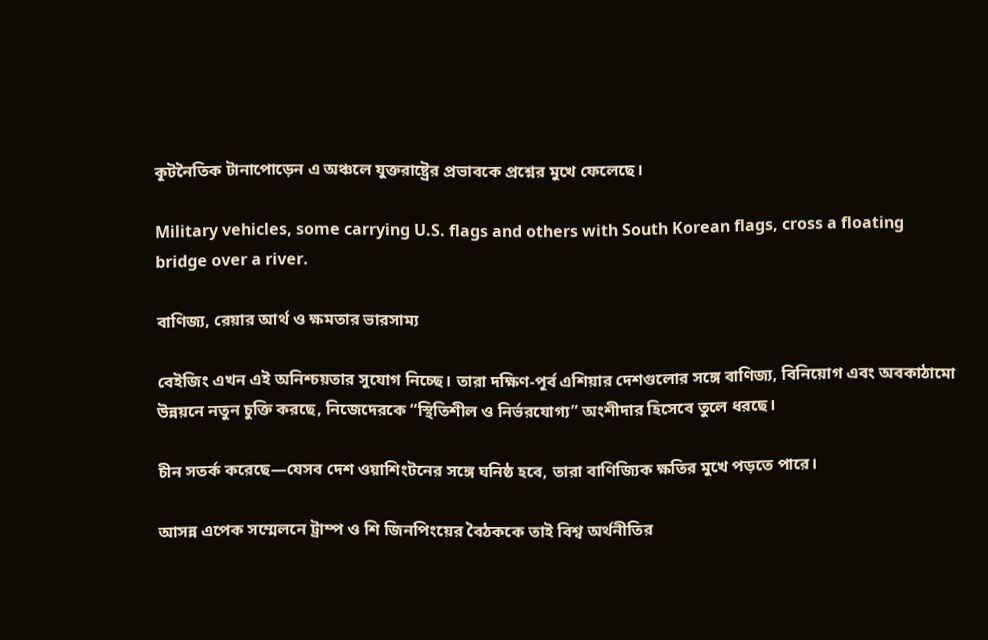কূটনৈতিক টানাপোড়েন এ অঞ্চলে যুক্তরাষ্ট্রের প্রভাবকে প্রশ্নের মুখে ফেলেছে।

Military vehicles, some carrying U.S. flags and others with South Korean flags, cross a floating bridge over a river.

বাণিজ্য, রেয়ার আর্থ ও ক্ষমতার ভারসাম্য

বেইজিং এখন এই অনিশ্চয়তার সুযোগ নিচ্ছে। তারা দক্ষিণ-পূর্ব এশিয়ার দেশগুলোর সঙ্গে বাণিজ্য, বিনিয়োগ এবং অবকাঠামো উন্নয়নে নতুন চুক্তি করছে, নিজেদেরকে “স্থিতিশীল ও নির্ভরযোগ্য” অংশীদার হিসেবে তুলে ধরছে।

চীন সতর্ক করেছে—যেসব দেশ ওয়াশিংটনের সঙ্গে ঘনিষ্ঠ হবে, তারা বাণিজ্যিক ক্ষতির মুখে পড়তে পারে।

আসন্ন এপেক সম্মেলনে ট্রাম্প ও শি জিনপিংয়ের বৈঠককে তাই বিশ্ব অর্থনীতির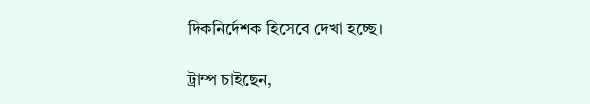দিকনির্দেশক হিসেবে দেখা হচ্ছে।

ট্রাম্প চাইছেন,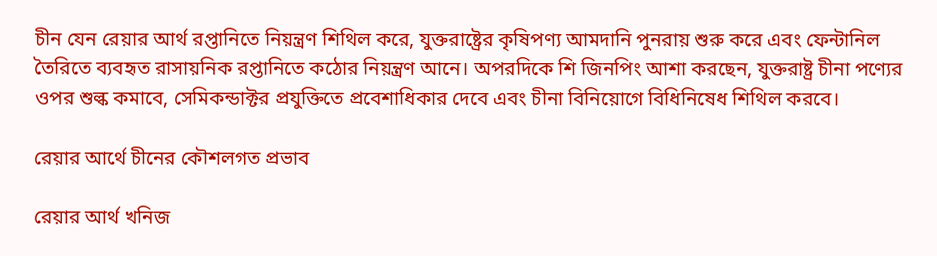চীন যেন রেয়ার আর্থ রপ্তানিতে নিয়ন্ত্রণ শিথিল করে, যুক্তরাষ্ট্রের কৃষিপণ্য আমদানি পুনরায় শুরু করে এবং ফেন্টানিল তৈরিতে ব্যবহৃত রাসায়নিক রপ্তানিতে কঠোর নিয়ন্ত্রণ আনে। অপরদিকে শি জিনপিং আশা করছেন, যুক্তরাষ্ট্র চীনা পণ্যের ওপর শুল্ক কমাবে, সেমিকন্ডাক্টর প্রযুক্তিতে প্রবেশাধিকার দেবে এবং চীনা বিনিয়োগে বিধিনিষেধ শিথিল করবে।

রেয়ার আর্থে চীনের কৌশলগত প্রভাব

রেয়ার আর্থ খনিজ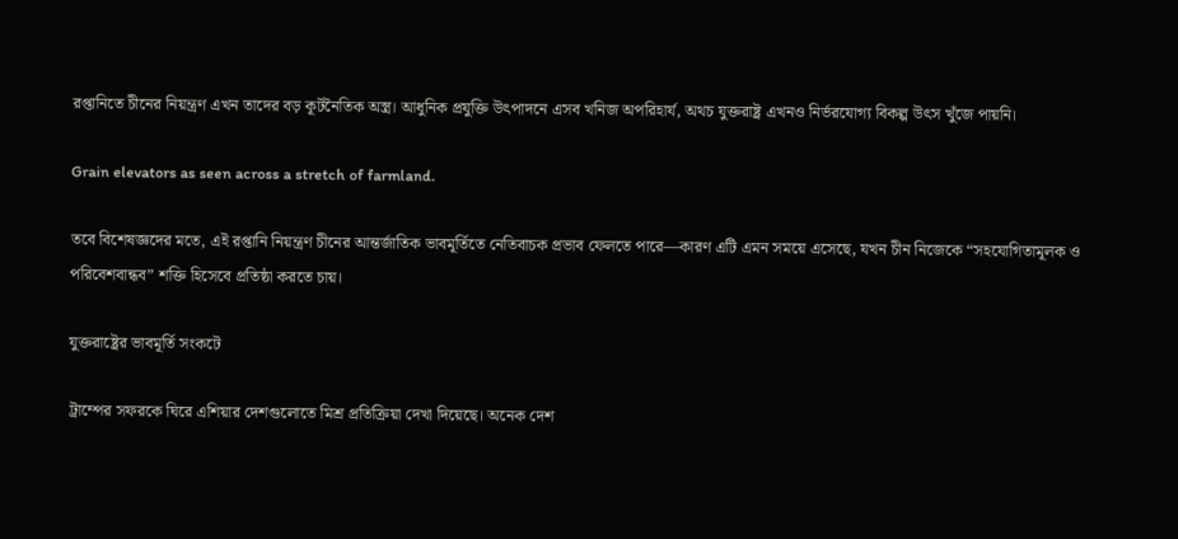রপ্তানিতে চীনের নিয়ন্ত্রণ এখন তাদের বড় কূটনৈতিক অস্ত্র। আধুনিক প্রযুক্তি উৎপাদনে এসব খনিজ অপরিহার্য, অথচ যুক্তরাষ্ট্র এখনও নির্ভরযোগ্য বিকল্প উৎস খুঁজে পায়নি।

Grain elevators as seen across a stretch of farmland.

তবে বিশেষজ্ঞদের মতে, এই রপ্তানি নিয়ন্ত্রণ চীনের আন্তর্জাতিক ভাবমূর্তিতে নেতিবাচক প্রভাব ফেলতে পারে—কারণ এটি এমন সময়ে এসেছে, যখন চীন নিজেকে “সহযোগিতামূলক ও পরিবেশবান্ধব” শক্তি হিসেবে প্রতিষ্ঠা করতে চায়।

যুক্তরাষ্ট্রের ভাবমূর্তি সংকটে

ট্রাম্পের সফরকে ঘিরে এশিয়ার দেশগুলোতে মিশ্র প্রতিক্রিয়া দেখা দিয়েছে। অনেক দেশ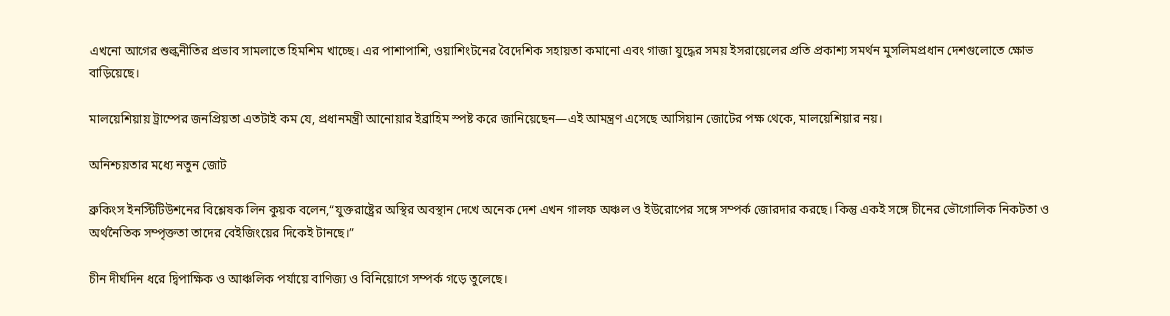এখনো আগের শুল্কনীতির প্রভাব সামলাতে হিমশিম খাচ্ছে। এর পাশাপাশি, ওয়াশিংটনের বৈদেশিক সহায়তা কমানো এবং গাজা যুদ্ধের সময় ইসরায়েলের প্রতি প্রকাশ্য সমর্থন মুসলিমপ্রধান দেশগুলোতে ক্ষোভ বাড়িয়েছে।

মালয়েশিয়ায় ট্রাম্পের জনপ্রিয়তা এতটাই কম যে, প্রধানমন্ত্রী আনোয়ার ইব্রাহিম স্পষ্ট করে জানিয়েছেন—এই আমন্ত্রণ এসেছে আসিয়ান জোটের পক্ষ থেকে, মালয়েশিয়ার নয়।

অনিশ্চয়তার মধ্যে নতুন জোট

ব্রুকিংস ইনস্টিটিউশনের বিশ্লেষক লিন কুয়ক বলেন,“যুক্তরাষ্ট্রের অস্থির অবস্থান দেখে অনেক দেশ এখন গালফ অঞ্চল ও ইউরোপের সঙ্গে সম্পর্ক জোরদার করছে। কিন্তু একই সঙ্গে চীনের ভৌগোলিক নিকটতা ও অর্থনৈতিক সম্পৃক্ততা তাদের বেইজিংয়ের দিকেই টানছে।”

চীন দীর্ঘদিন ধরে দ্বিপাক্ষিক ও আঞ্চলিক পর্যায়ে বাণিজ্য ও বিনিয়োগে সম্পর্ক গড়ে তুলেছে।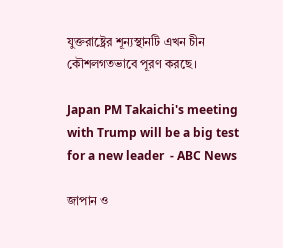যুক্তরাষ্ট্রের শূন্যস্থানটি এখন চীন কৌশলগতভাবে পূরণ করছে।

Japan PM Takaichi's meeting with Trump will be a big test for a new leader  - ABC News

জাপান ও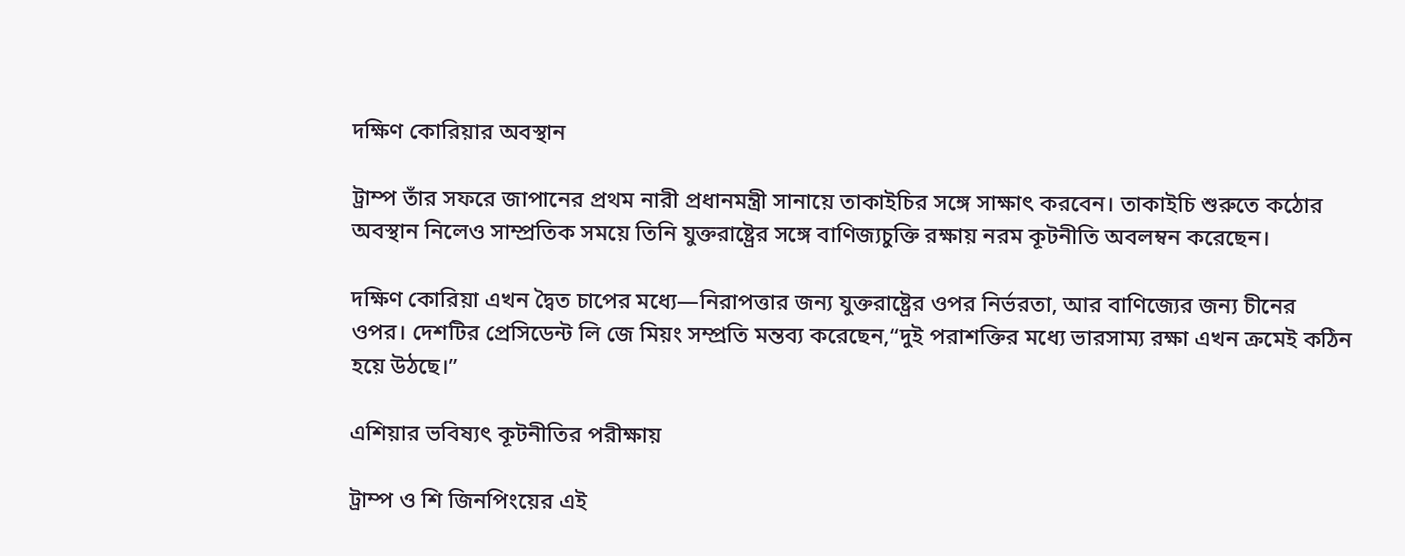দক্ষিণ কোরিয়ার অবস্থান

ট্রাম্প তাঁর সফরে জাপানের প্রথম নারী প্রধানমন্ত্রী সানায়ে তাকাইচির সঙ্গে সাক্ষাৎ করবেন। তাকাইচি শুরুতে কঠোর অবস্থান নিলেও সাম্প্রতিক সময়ে তিনি যুক্তরাষ্ট্রের সঙ্গে বাণিজ্যচুক্তি রক্ষায় নরম কূটনীতি অবলম্বন করেছেন।

দক্ষিণ কোরিয়া এখন দ্বৈত চাপের মধ্যে—নিরাপত্তার জন্য যুক্তরাষ্ট্রের ওপর নির্ভরতা, আর বাণিজ্যের জন্য চীনের ওপর। দেশটির প্রেসিডেন্ট লি জে মিয়ং সম্প্রতি মন্তব্য করেছেন,“দুই পরাশক্তির মধ্যে ভারসাম্য রক্ষা এখন ক্রমেই কঠিন হয়ে উঠছে।”

এশিয়ার ভবিষ্যৎ কূটনীতির পরীক্ষায়

ট্রাম্প ও শি জিনপিংয়ের এই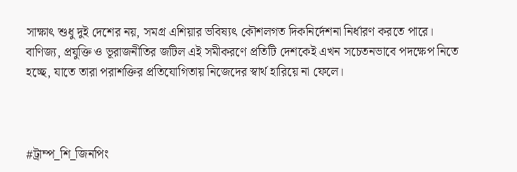সাক্ষাৎ শুধু দুই দেশের নয়, সমগ্র এশিয়ার ভবিষ্যৎ কৌশলগত দিকনির্দেশনা নির্ধারণ করতে পারে। বাণিজ্য, প্রযুক্তি ও ভূরাজনীতির জটিল এই সমীকরণে প্রতিটি দেশকেই এখন সচেতনভাবে পদক্ষেপ নিতে হচ্ছে, যাতে তারা পরাশক্তির প্রতিযোগিতায় নিজেদের স্বার্থ হারিয়ে না ফেলে।



#ট্রাম্প_শি_জিনপিং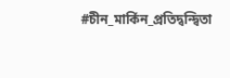#চীন_মার্কিন_প্রতিদ্বন্দ্বিতা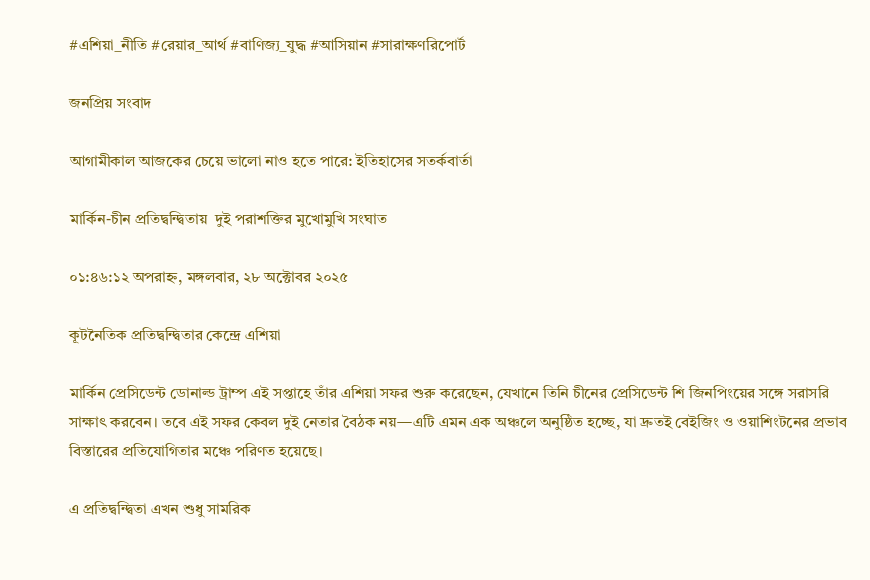#এশিয়া_নীতি #রেয়ার_আর্থ #বাণিজ্য_যুদ্ধ #আসিয়ান #সারাক্ষণরিপোর্ট

জনপ্রিয় সংবাদ

আগামীকাল আজকের চেয়ে ভালো নাও হতে পারে: ইতিহাসের সতর্কবার্তা

মার্কিন-চীন প্রতিদ্বন্দ্বিতায়  দুই পরাশক্তির মুখোমুখি সংঘাত

০১:৪৬:১২ অপরাহ্ন, মঙ্গলবার, ২৮ অক্টোবর ২০২৫

কূটনৈতিক প্রতিদ্বন্দ্বিতার কেন্দ্রে এশিয়া

মার্কিন প্রেসিডেন্ট ডোনাল্ড ট্রাম্প এই সপ্তাহে তাঁর এশিয়া সফর শুরু করেছেন, যেখানে তিনি চীনের প্রেসিডেন্ট শি জিনপিংয়ের সঙ্গে সরাসরি সাক্ষাৎ করবেন। তবে এই সফর কেবল দুই নেতার বৈঠক নয়—এটি এমন এক অঞ্চলে অনুষ্ঠিত হচ্ছে, যা দ্রুতই বেইজিং ও ওয়াশিংটনের প্রভাব বিস্তারের প্রতিযোগিতার মঞ্চে পরিণত হয়েছে।

এ প্রতিদ্বন্দ্বিতা এখন শুধু সামরিক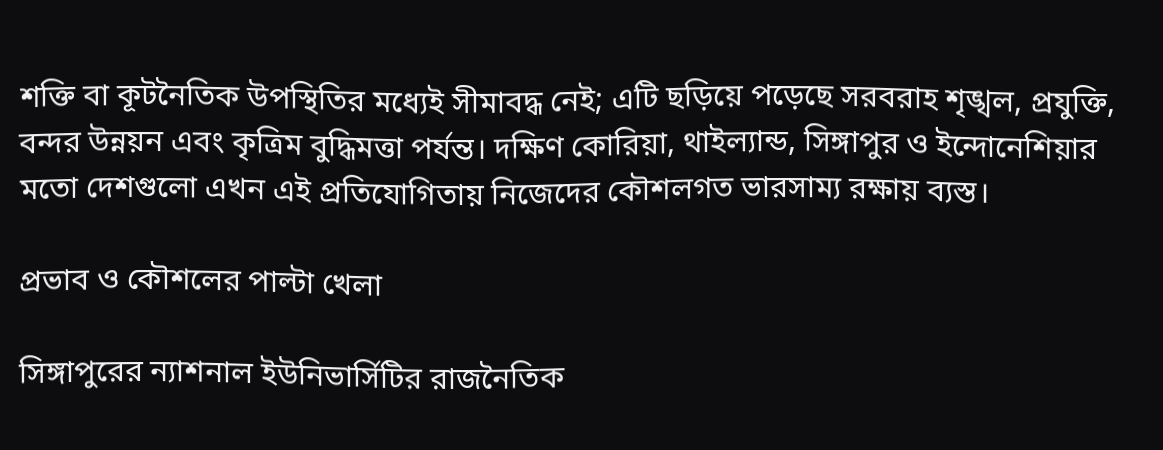শক্তি বা কূটনৈতিক উপস্থিতির মধ্যেই সীমাবদ্ধ নেই; এটি ছড়িয়ে পড়েছে সরবরাহ শৃঙ্খল, প্রযুক্তি, বন্দর উন্নয়ন এবং কৃত্রিম বুদ্ধিমত্তা পর্যন্ত। দক্ষিণ কোরিয়া, থাইল্যান্ড, সিঙ্গাপুর ও ইন্দোনেশিয়ার মতো দেশগুলো এখন এই প্রতিযোগিতায় নিজেদের কৌশলগত ভারসাম্য রক্ষায় ব্যস্ত।

প্রভাব ও কৌশলের পাল্টা খেলা

সিঙ্গাপুরের ন্যাশনাল ইউনিভার্সিটির রাজনৈতিক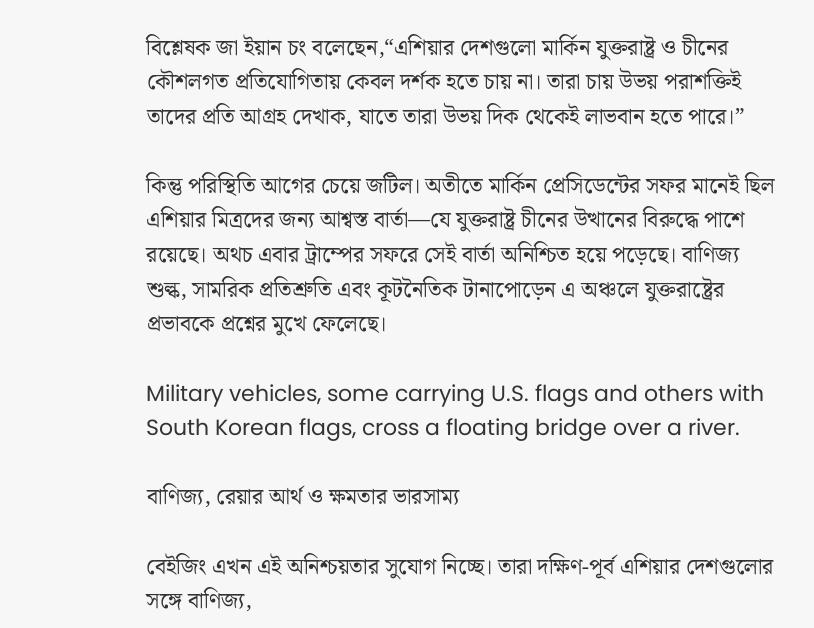বিশ্লেষক জা ইয়ান চং বলেছেন,“এশিয়ার দেশগুলো মার্কিন যুক্তরাষ্ট্র ও চীনের কৌশলগত প্রতিযোগিতায় কেবল দর্শক হতে চায় না। তারা চায় উভয় পরাশক্তিই তাদের প্রতি আগ্রহ দেখাক, যাতে তারা উভয় দিক থেকেই লাভবান হতে পারে।”

কিন্তু পরিস্থিতি আগের চেয়ে জটিল। অতীতে মার্কিন প্রেসিডেন্টের সফর মানেই ছিল এশিয়ার মিত্রদের জন্য আশ্বস্ত বার্তা—যে যুক্তরাষ্ট্র চীনের উত্থানের বিরুদ্ধে পাশে রয়েছে। অথচ এবার ট্রাম্পের সফরে সেই বার্তা অনিশ্চিত হয়ে পড়েছে। বাণিজ্য শুল্ক, সামরিক প্রতিশ্রুতি এবং কূটনৈতিক টানাপোড়েন এ অঞ্চলে যুক্তরাষ্ট্রের প্রভাবকে প্রশ্নের মুখে ফেলেছে।

Military vehicles, some carrying U.S. flags and others with South Korean flags, cross a floating bridge over a river.

বাণিজ্য, রেয়ার আর্থ ও ক্ষমতার ভারসাম্য

বেইজিং এখন এই অনিশ্চয়তার সুযোগ নিচ্ছে। তারা দক্ষিণ-পূর্ব এশিয়ার দেশগুলোর সঙ্গে বাণিজ্য,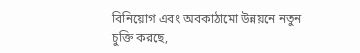বিনিয়োগ এবং অবকাঠামো উন্নয়নে নতুন চুক্তি করছে,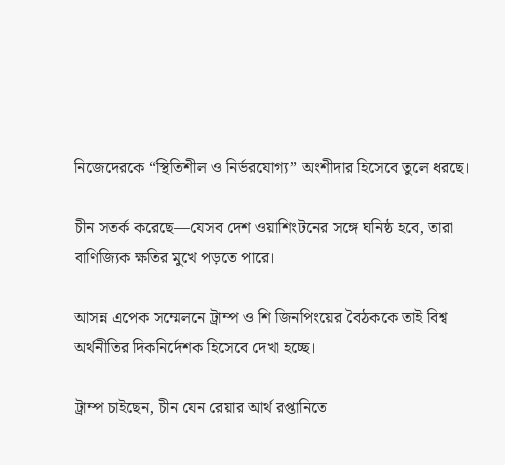নিজেদেরকে “স্থিতিশীল ও নির্ভরযোগ্য” অংশীদার হিসেবে তুলে ধরছে।

চীন সতর্ক করেছে—যেসব দেশ ওয়াশিংটনের সঙ্গে ঘনিষ্ঠ হবে, তারা বাণিজ্যিক ক্ষতির মুখে পড়তে পারে।

আসন্ন এপেক সম্মেলনে ট্রাম্প ও শি জিনপিংয়ের বৈঠককে তাই বিশ্ব অর্থনীতির দিকনির্দেশক হিসেবে দেখা হচ্ছে।

ট্রাম্প চাইছেন, চীন যেন রেয়ার আর্থ রপ্তানিতে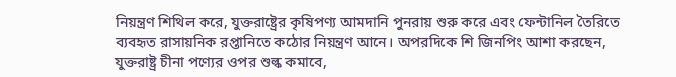নিয়ন্ত্রণ শিথিল করে, যুক্তরাষ্ট্রের কৃষিপণ্য আমদানি পুনরায় শুরু করে এবং ফেন্টানিল তৈরিতে ব্যবহৃত রাসায়নিক রপ্তানিতে কঠোর নিয়ন্ত্রণ আনে। অপরদিকে শি জিনপিং আশা করছেন, যুক্তরাষ্ট্র চীনা পণ্যের ওপর শুল্ক কমাবে,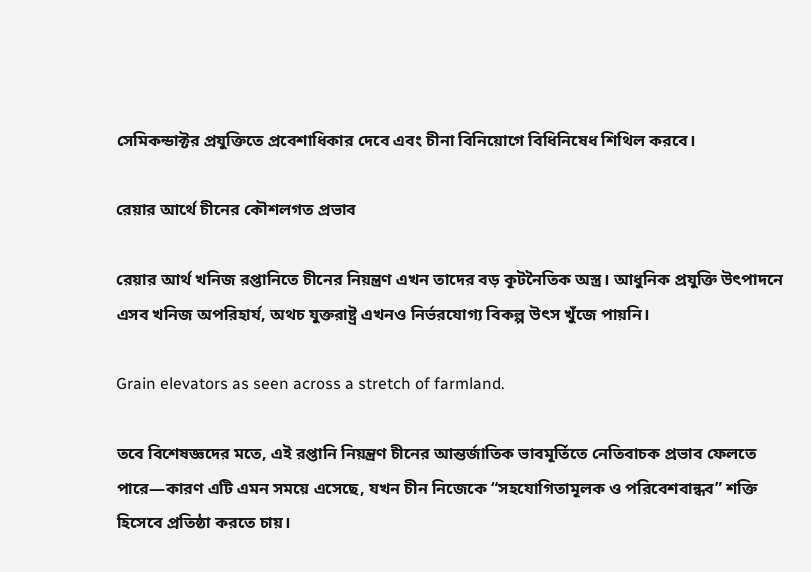সেমিকন্ডাক্টর প্রযুক্তিতে প্রবেশাধিকার দেবে এবং চীনা বিনিয়োগে বিধিনিষেধ শিথিল করবে।

রেয়ার আর্থে চীনের কৌশলগত প্রভাব

রেয়ার আর্থ খনিজ রপ্তানিতে চীনের নিয়ন্ত্রণ এখন তাদের বড় কূটনৈতিক অস্ত্র। আধুনিক প্রযুক্তি উৎপাদনে এসব খনিজ অপরিহার্য, অথচ যুক্তরাষ্ট্র এখনও নির্ভরযোগ্য বিকল্প উৎস খুঁজে পায়নি।

Grain elevators as seen across a stretch of farmland.

তবে বিশেষজ্ঞদের মতে, এই রপ্তানি নিয়ন্ত্রণ চীনের আন্তর্জাতিক ভাবমূর্তিতে নেতিবাচক প্রভাব ফেলতে পারে—কারণ এটি এমন সময়ে এসেছে, যখন চীন নিজেকে “সহযোগিতামূলক ও পরিবেশবান্ধব” শক্তি হিসেবে প্রতিষ্ঠা করতে চায়।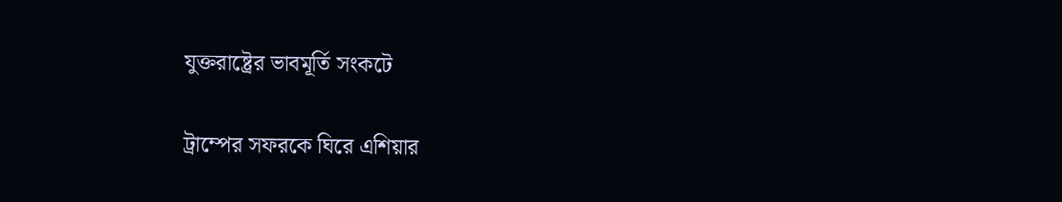যুক্তরাষ্ট্রের ভাবমূর্তি সংকটে

ট্রাম্পের সফরকে ঘিরে এশিয়ার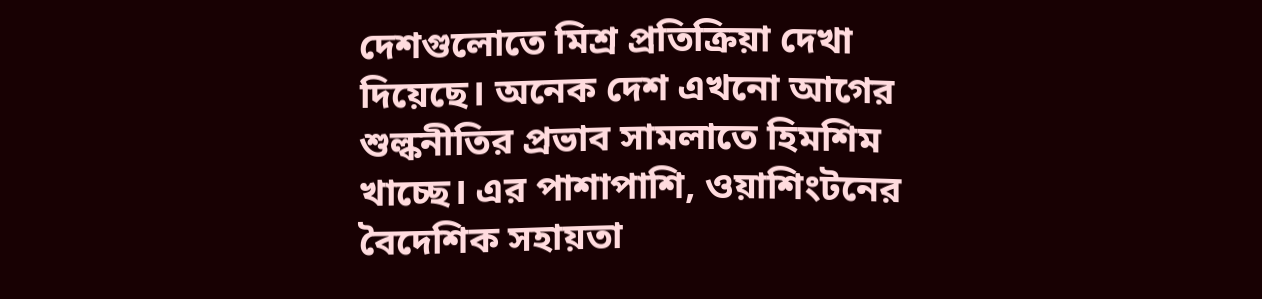দেশগুলোতে মিশ্র প্রতিক্রিয়া দেখা দিয়েছে। অনেক দেশ এখনো আগের শুল্কনীতির প্রভাব সামলাতে হিমশিম খাচ্ছে। এর পাশাপাশি, ওয়াশিংটনের বৈদেশিক সহায়তা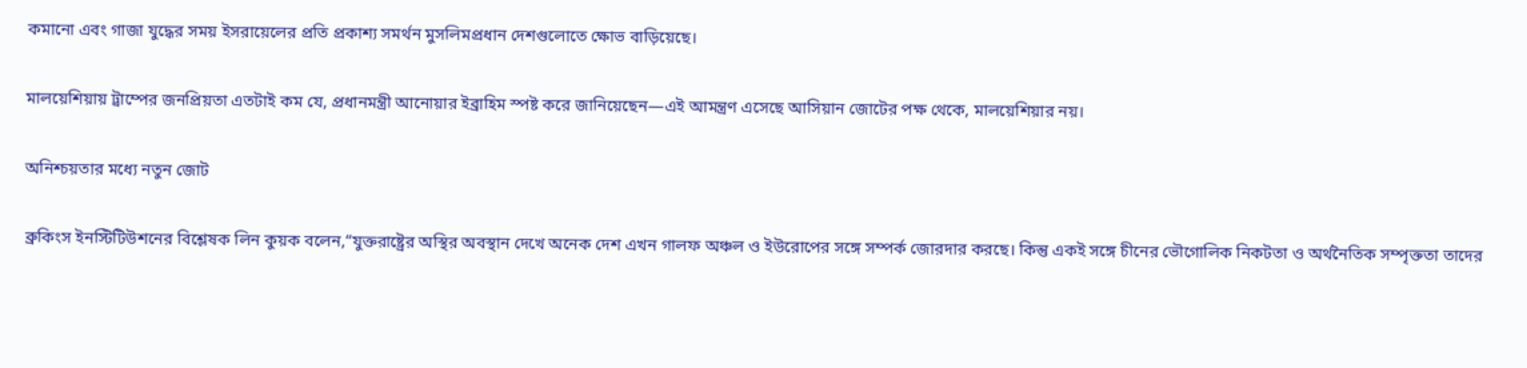কমানো এবং গাজা যুদ্ধের সময় ইসরায়েলের প্রতি প্রকাশ্য সমর্থন মুসলিমপ্রধান দেশগুলোতে ক্ষোভ বাড়িয়েছে।

মালয়েশিয়ায় ট্রাম্পের জনপ্রিয়তা এতটাই কম যে, প্রধানমন্ত্রী আনোয়ার ইব্রাহিম স্পষ্ট করে জানিয়েছেন—এই আমন্ত্রণ এসেছে আসিয়ান জোটের পক্ষ থেকে, মালয়েশিয়ার নয়।

অনিশ্চয়তার মধ্যে নতুন জোট

ব্রুকিংস ইনস্টিটিউশনের বিশ্লেষক লিন কুয়ক বলেন,“যুক্তরাষ্ট্রের অস্থির অবস্থান দেখে অনেক দেশ এখন গালফ অঞ্চল ও ইউরোপের সঙ্গে সম্পর্ক জোরদার করছে। কিন্তু একই সঙ্গে চীনের ভৌগোলিক নিকটতা ও অর্থনৈতিক সম্পৃক্ততা তাদের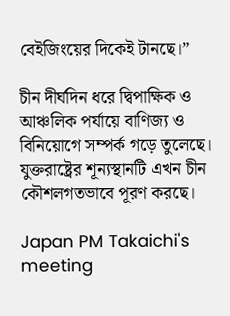বেইজিংয়ের দিকেই টানছে।”

চীন দীর্ঘদিন ধরে দ্বিপাক্ষিক ও আঞ্চলিক পর্যায়ে বাণিজ্য ও বিনিয়োগে সম্পর্ক গড়ে তুলেছে। যুক্তরাষ্ট্রের শূন্যস্থানটি এখন চীন কৌশলগতভাবে পূরণ করছে।

Japan PM Takaichi's meeting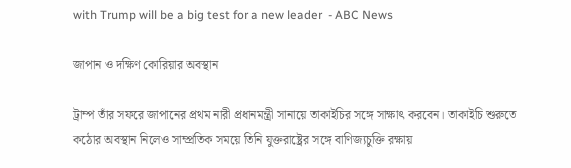with Trump will be a big test for a new leader  - ABC News

জাপান ও দক্ষিণ কোরিয়ার অবস্থান

ট্রাম্প তাঁর সফরে জাপানের প্রথম নারী প্রধানমন্ত্রী সানায়ে তাকাইচির সঙ্গে সাক্ষাৎ করবেন। তাকাইচি শুরুতে কঠোর অবস্থান নিলেও সাম্প্রতিক সময়ে তিনি যুক্তরাষ্ট্রের সঙ্গে বাণিজ্যচুক্তি রক্ষায়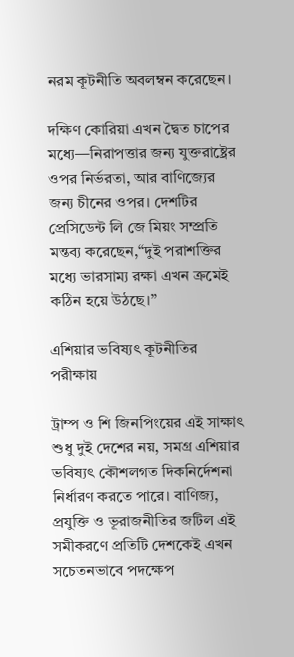নরম কূটনীতি অবলম্বন করেছেন।

দক্ষিণ কোরিয়া এখন দ্বৈত চাপের মধ্যে—নিরাপত্তার জন্য যুক্তরাষ্ট্রের ওপর নির্ভরতা, আর বাণিজ্যের জন্য চীনের ওপর। দেশটির প্রেসিডেন্ট লি জে মিয়ং সম্প্রতি মন্তব্য করেছেন,“দুই পরাশক্তির মধ্যে ভারসাম্য রক্ষা এখন ক্রমেই কঠিন হয়ে উঠছে।”

এশিয়ার ভবিষ্যৎ কূটনীতির পরীক্ষায়

ট্রাম্প ও শি জিনপিংয়ের এই সাক্ষাৎ শুধু দুই দেশের নয়, সমগ্র এশিয়ার ভবিষ্যৎ কৌশলগত দিকনির্দেশনা নির্ধারণ করতে পারে। বাণিজ্য, প্রযুক্তি ও ভূরাজনীতির জটিল এই সমীকরণে প্রতিটি দেশকেই এখন সচেতনভাবে পদক্ষেপ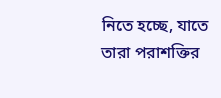নিতে হচ্ছে, যাতে তারা পরাশক্তির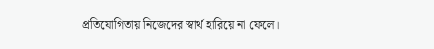প্রতিযোগিতায় নিজেদের স্বার্থ হারিয়ে না ফেলে।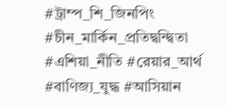#ট্রাম্প_শি_জিনপিং #চীন_মার্কিন_প্রতিদ্বন্দ্বিতা #এশিয়া_নীতি #রেয়ার_আর্থ #বাণিজ্য_যুদ্ধ #আসিয়ান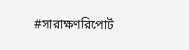#সারাক্ষণরিপোর্ট